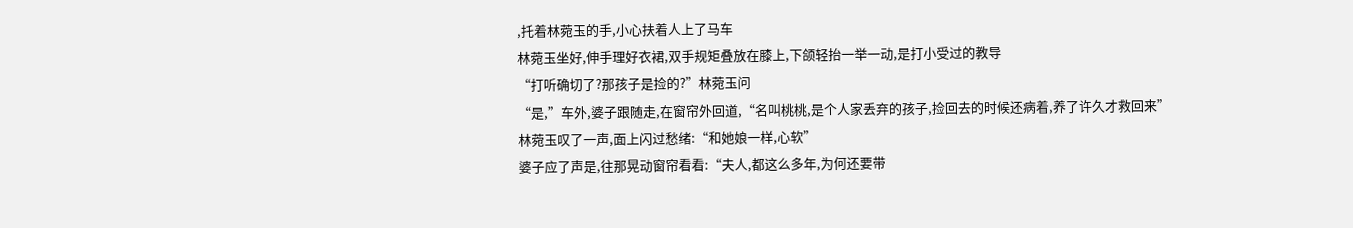,托着林菀玉的手,小心扶着人上了马车
林菀玉坐好,伸手理好衣裙,双手规矩叠放在膝上,下颌轻抬一举一动,是打小受过的教导
“打听确切了?那孩子是捡的?”林菀玉问
“是,”车外,婆子跟随走,在窗帘外回道,“名叫桃桃,是个人家丢弃的孩子,捡回去的时候还病着,养了许久才救回来”
林菀玉叹了一声,面上闪过愁绪:“和她娘一样,心软”
婆子应了声是,往那晃动窗帘看看:“夫人,都这么多年,为何还要带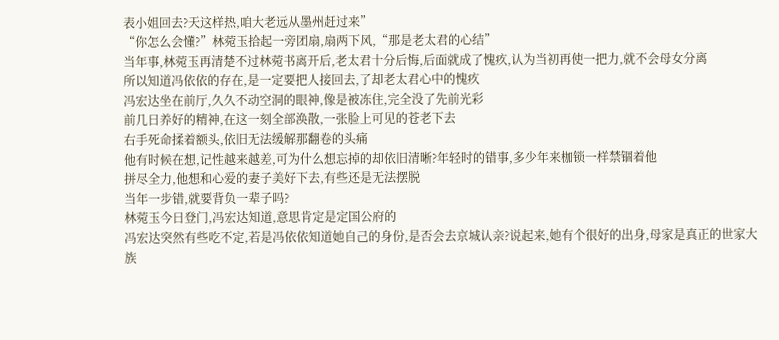表小姐回去?天这样热,咱大老远从墨州赶过来”
“你怎么会懂?”林菀玉拾起一旁团扇,扇两下风,“那是老太君的心结”
当年事,林菀玉再清楚不过林菀书离开后,老太君十分后悔,后面就成了愧疚,认为当初再使一把力,就不会母女分离
所以知道冯依依的存在,是一定要把人接回去,了却老太君心中的愧疚
冯宏达坐在前厅,久久不动空洞的眼神,像是被冻住,完全没了先前光彩
前几日养好的精神,在这一刻全部涣散,一张脸上可见的苍老下去
右手死命揉着额头,依旧无法缓解那翻卷的头痛
他有时候在想,记性越来越差,可为什么想忘掉的却依旧清晰?年轻时的错事,多少年来枷锁一样禁锢着他
拼尽全力,他想和心爱的妻子美好下去,有些还是无法摆脱
当年一步错,就要背负一辈子吗?
林菀玉今日登门,冯宏达知道,意思肯定是定国公府的
冯宏达突然有些吃不定,若是冯依依知道她自己的身份,是否会去京城认亲?说起来,她有个很好的出身,母家是真正的世家大族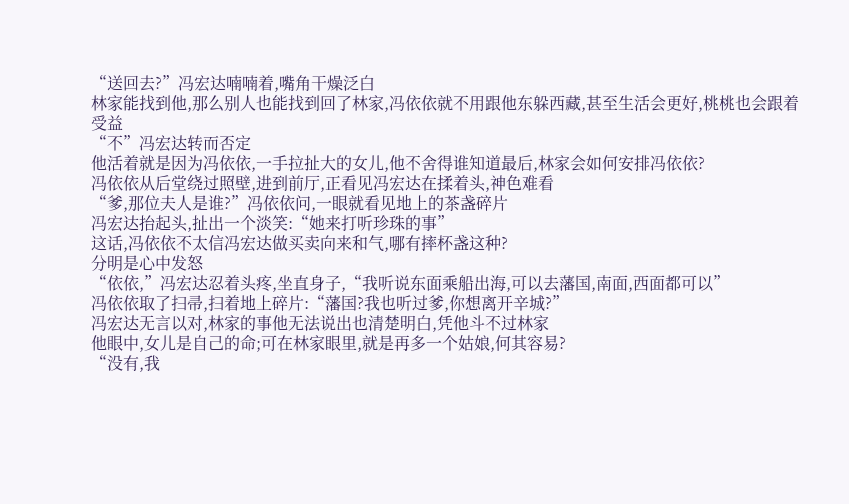“送回去?”冯宏达喃喃着,嘴角干燥泛白
林家能找到他,那么别人也能找到回了林家,冯依依就不用跟他东躲西藏,甚至生活会更好,桃桃也会跟着受益
“不”冯宏达转而否定
他活着就是因为冯依依,一手拉扯大的女儿,他不舍得谁知道最后,林家会如何安排冯依依?
冯依依从后堂绕过照壁,进到前厅,正看见冯宏达在揉着头,神色难看
“爹,那位夫人是谁?”冯依依问,一眼就看见地上的茶盏碎片
冯宏达抬起头,扯出一个淡笑:“她来打听珍珠的事”
这话,冯依依不太信冯宏达做买卖向来和气,哪有摔杯盏这种?
分明是心中发怒
“依依,”冯宏达忍着头疼,坐直身子,“我听说东面乘船出海,可以去藩国,南面,西面都可以”
冯依依取了扫帚,扫着地上碎片:“藩国?我也听过爹,你想离开辛城?”
冯宏达无言以对,林家的事他无法说出也清楚明白,凭他斗不过林家
他眼中,女儿是自己的命;可在林家眼里,就是再多一个姑娘,何其容易?
“没有,我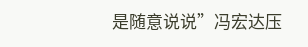是随意说说”冯宏达压